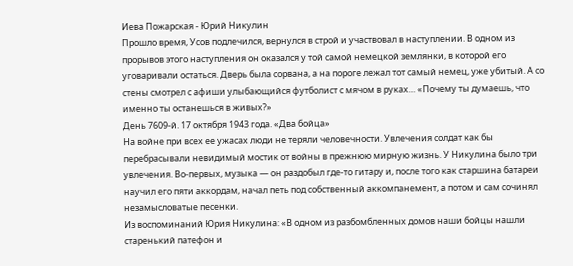Иева Пожарская - Юрий Никулин
Прошло время, Усов подлечился, вернулся в строй и участвовал в наступлении. В одном из прорывов этого наступления он оказался у той самой немецкой землянки, в которой его уговаривали остаться. Дверь была сорвана, а на пороге лежал тот самый немец, уже убитый. А со стены смотрел с афиши улыбающийся футболист с мячом в руках… «Почему ты думаешь, что именно ты останешься в живых?»
День 7609-й. 17 октября 1943 года. «Два бойца»
На войне при всех ее ужасах люди не теряли человечности. Увлечения солдат как бы перебрасывали невидимый мостик от войны в прежнюю мирную жизнь. У Никулина было три увлечения. Во-первых, музыка — он раздобыл где-то гитару и, после того как старшина батареи научил его пяти аккордам, начал петь под собственный аккомпанемент, а потом и сам сочинял незамысловатые песенки.
Из воспоминаний Юрия Никулина: «В одном из разбомбленных домов наши бойцы нашли старенький патефон и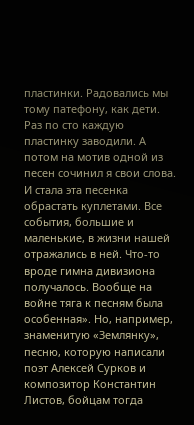пластинки. Радовались мы тому патефону, как дети. Раз по сто каждую пластинку заводили. А потом на мотив одной из песен сочинил я свои слова. И стала эта песенка обрастать куплетами. Все события, большие и маленькие, в жизни нашей отражались в ней. Что-то вроде гимна дивизиона получалось. Вообще на войне тяга к песням была особенная». Но, например, знаменитую «Землянку», песню, которую написали поэт Алексей Сурков и композитор Константин Листов, бойцам тогда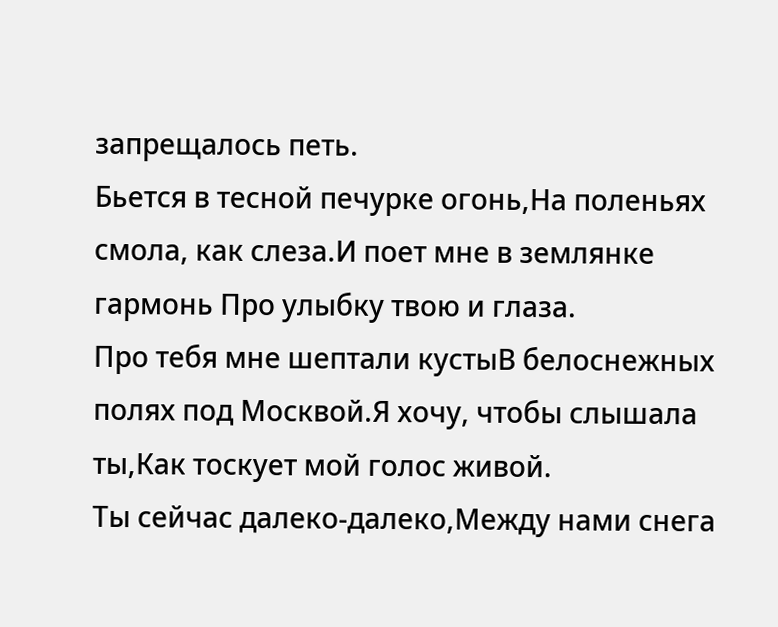запрещалось петь.
Бьется в тесной печурке огонь,На поленьях смола, как слеза.И поет мне в землянке гармонь Про улыбку твою и глаза.
Про тебя мне шептали кустыВ белоснежных полях под Москвой.Я хочу, чтобы слышала ты,Как тоскует мой голос живой.
Ты сейчас далеко-далеко,Между нами снега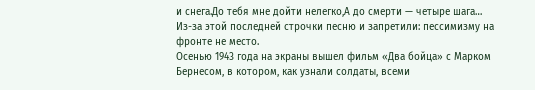и снега.До тебя мне дойти нелегко,А до смерти — четыре шага…
Из-за этой последней строчки песню и запретили: пессимизму на фронте не место.
Осенью 1943 года на экраны вышел фильм «Два бойца» с Марком Бернесом, в котором, как узнали солдаты, всеми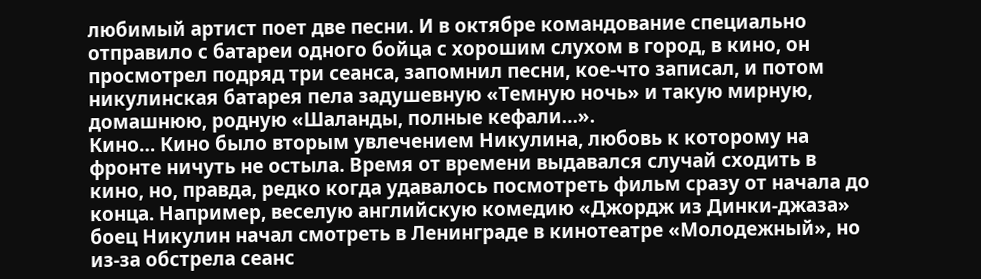любимый артист поет две песни. И в октябре командование специально отправило с батареи одного бойца с хорошим слухом в город, в кино, он просмотрел подряд три сеанса, запомнил песни, кое-что записал, и потом никулинская батарея пела задушевную «Темную ночь» и такую мирную, домашнюю, родную «Шаланды, полные кефали…».
Кино… Кино было вторым увлечением Никулина, любовь к которому на фронте ничуть не остыла. Время от времени выдавался случай сходить в кино, но, правда, редко когда удавалось посмотреть фильм сразу от начала до конца. Например, веселую английскую комедию «Джордж из Динки-джаза» боец Никулин начал смотреть в Ленинграде в кинотеатре «Молодежный», но из-за обстрела сеанс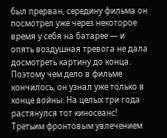был прерван, середину фильма он посмотрел уже через некоторое время у себя на батарее — и опять воздушная тревога не дала досмотреть картину до конца. Поэтому чем дело в фильме кончилось, он узнал уже только в конце войны. На целых три года растянулся тот киносеанс!
Третьим фронтовым увлечением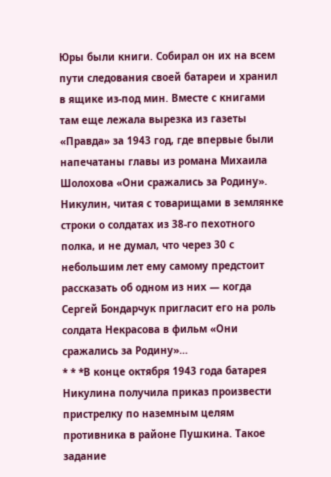Юры были книги. Собирал он их на всем пути следования своей батареи и хранил в ящике из-под мин. Вместе с книгами там еще лежала вырезка из газеты «Правда» за 1943 год, где впервые были напечатаны главы из романа Михаила Шолохова «Они сражались за Родину». Никулин, читая с товарищами в землянке строки о солдатах из 38-го пехотного полка, и не думал, что через 30 с небольшим лет ему самому предстоит рассказать об одном из них — когда Сергей Бондарчук пригласит его на роль солдата Некрасова в фильм «Они сражались за Родину»…
* * *В конце октября 1943 года батарея Никулина получила приказ произвести пристрелку по наземным целям противника в районе Пушкина. Такое задание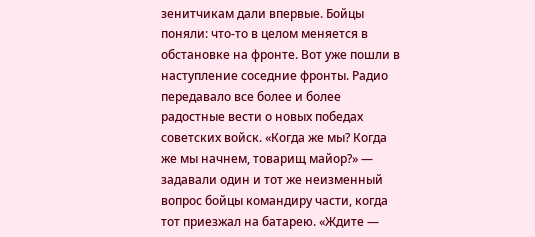зенитчикам дали впервые. Бойцы поняли: что-то в целом меняется в обстановке на фронте. Вот уже пошли в наступление соседние фронты. Радио передавало все более и более радостные вести о новых победах советских войск. «Когда же мы? Когда же мы начнем, товарищ майор?» — задавали один и тот же неизменный вопрос бойцы командиру части, когда тот приезжал на батарею. «Ждите —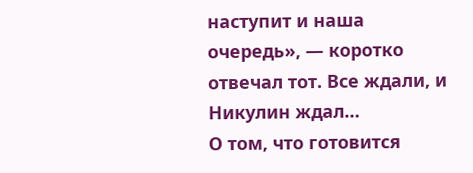наступит и наша очередь», — коротко отвечал тот. Все ждали, и Никулин ждал…
О том, что готовится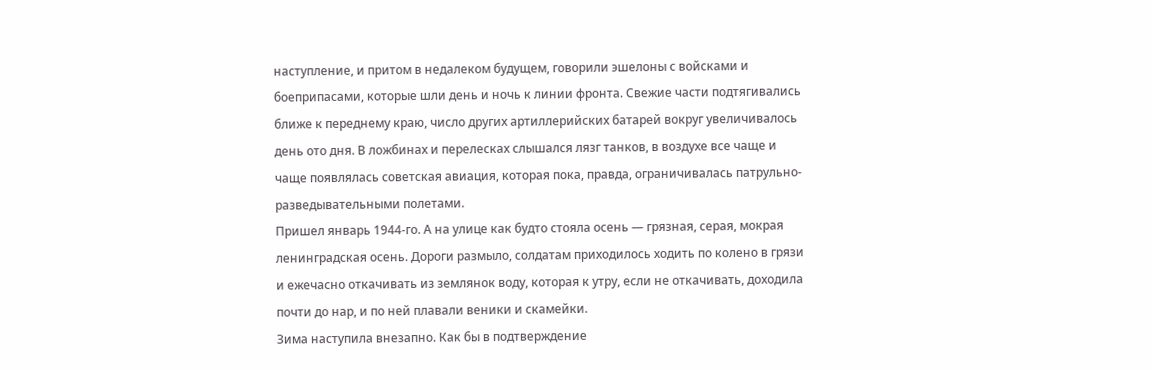наступление, и притом в недалеком будущем, говорили эшелоны с войсками и боеприпасами, которые шли день и ночь к линии фронта. Свежие части подтягивались ближе к переднему краю, число других артиллерийских батарей вокруг увеличивалось день ото дня. В ложбинах и перелесках слышался лязг танков, в воздухе все чаще и чаще появлялась советская авиация, которая пока, правда, ограничивалась патрульно-разведывательными полетами.
Пришел январь 1944-го. А на улице как будто стояла осень — грязная, серая, мокрая ленинградская осень. Дороги размыло, солдатам приходилось ходить по колено в грязи и ежечасно откачивать из землянок воду, которая к утру, если не откачивать, доходила почти до нар, и по ней плавали веники и скамейки.
Зима наступила внезапно. Как бы в подтверждение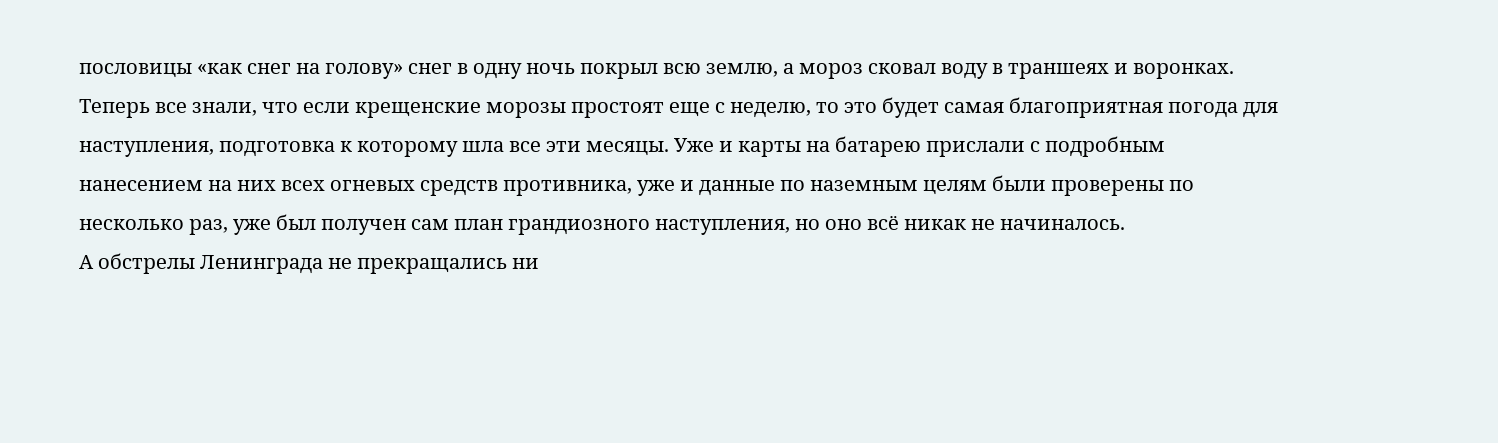пословицы «как снег на голову» снег в одну ночь покрыл всю землю, а мороз сковал воду в траншеях и воронках. Теперь все знали, что если крещенские морозы простоят еще с неделю, то это будет самая благоприятная погода для наступления, подготовка к которому шла все эти месяцы. Уже и карты на батарею прислали с подробным нанесением на них всех огневых средств противника, уже и данные по наземным целям были проверены по несколько раз, уже был получен сам план грандиозного наступления, но оно всё никак не начиналось.
А обстрелы Ленинграда не прекращались ни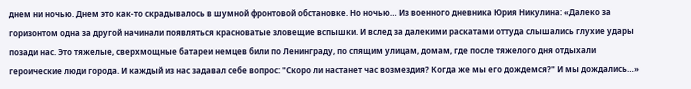днем ни ночью. Днем это как-то скрадывалось в шумной фронтовой обстановке. Но ночью… Из военного дневника Юрия Никулина: «Далеко за горизонтом одна за другой начинали появляться красноватые зловещие вспышки. И вслед за далекими раскатами оттуда слышались глухие удары позади нас. Это тяжелые, сверхмощные батареи немцев били по Ленинграду, по спящим улицам, домам, где после тяжелого дня отдыхали героические люди города. И каждый из нас задавал себе вопрос: "Скоро ли настанет час возмездия? Когда же мы его дождемся?" И мы дождались…»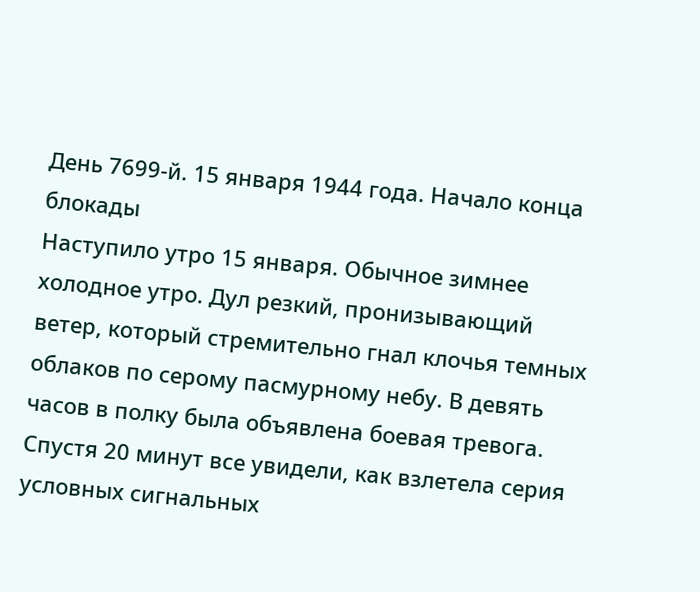День 7699-й. 15 января 1944 года. Начало конца блокады
Наступило утро 15 января. Обычное зимнее холодное утро. Дул резкий, пронизывающий ветер, который стремительно гнал клочья темных облаков по серому пасмурному небу. В девять часов в полку была объявлена боевая тревога. Спустя 20 минут все увидели, как взлетела серия условных сигнальных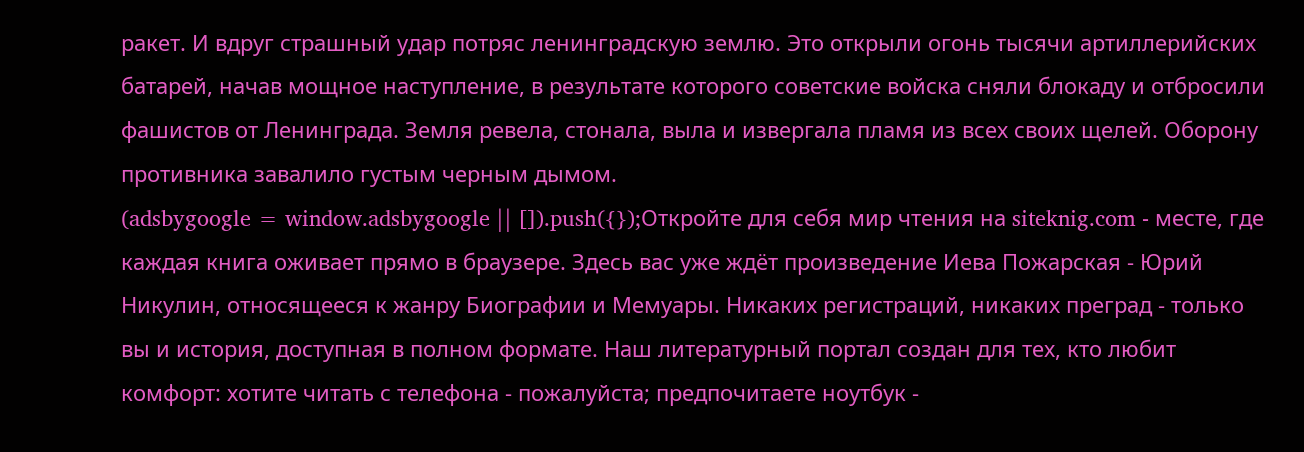ракет. И вдруг страшный удар потряс ленинградскую землю. Это открыли огонь тысячи артиллерийских батарей, начав мощное наступление, в результате которого советские войска сняли блокаду и отбросили фашистов от Ленинграда. Земля ревела, стонала, выла и извергала пламя из всех своих щелей. Оборону противника завалило густым черным дымом.
(adsbygoogle = window.adsbygoogle || []).push({});Откройте для себя мир чтения на siteknig.com - месте, где каждая книга оживает прямо в браузере. Здесь вас уже ждёт произведение Иева Пожарская - Юрий Никулин, относящееся к жанру Биографии и Мемуары. Никаких регистраций, никаких преград - только вы и история, доступная в полном формате. Наш литературный портал создан для тех, кто любит комфорт: хотите читать с телефона - пожалуйста; предпочитаете ноутбук -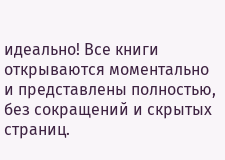идеально! Все книги открываются моментально и представлены полностью, без сокращений и скрытых страниц.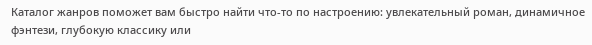Каталог жанров поможет вам быстро найти что-то по настроению: увлекательный роман, динамичное фэнтези, глубокую классику или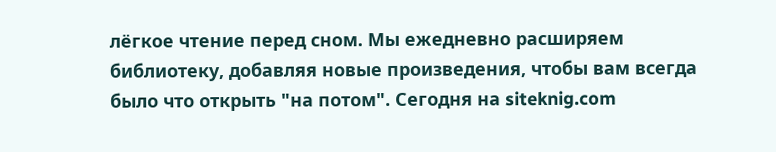лёгкое чтение перед сном. Мы ежедневно расширяем библиотеку, добавляя новые произведения, чтобы вам всегда было что открыть "на потом". Сегодня на siteknig.com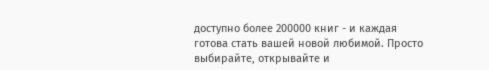доступно более 200000 книг - и каждая готова стать вашей новой любимой. Просто выбирайте, открывайте и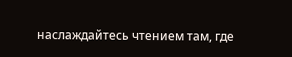наслаждайтесь чтением там, где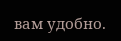вам удобно.